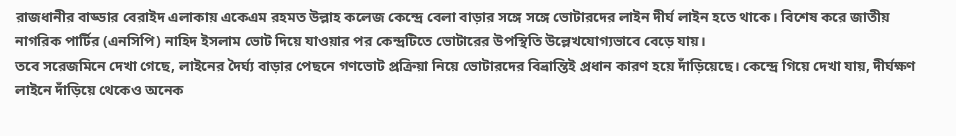রাজধানীর বাড্ডার বেরাইদ এলাকায় একেএম রহমত উল্লাহ কলেজ কেন্দ্রে বেলা বাড়ার সঙ্গে সঙ্গে ভোটারদের লাইন দীর্ঘ লাইন হতে থাকে। বিশেষ করে জাতীয় নাগরিক পার্টির (এনসিপি) নাহিদ ইসলাম ভোট দিয়ে যাওয়ার পর কেন্দ্রটিতে ভোটারের উপস্থিতি উল্লেখযোগ্যভাবে বেড়ে যায়।
তবে সরেজমিনে দেখা গেছে, লাইনের দৈর্ঘ্য বাড়ার পেছনে গণভোট প্রক্রিয়া নিয়ে ভোটারদের বিভ্রান্তিই প্রধান কারণ হয়ে দাঁড়িয়েছে। কেন্দ্রে গিয়ে দেখা যায়, দীর্ঘক্ষণ লাইনে দাঁড়িয়ে থেকেও অনেক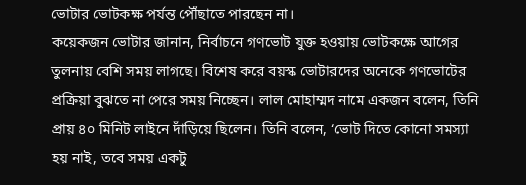ভোটার ভোটকক্ষ পর্যন্ত পৌঁছাতে পারছেন না।
কয়েকজন ভোটার জানান, নির্বাচনে গণভোট যুক্ত হওয়ায় ভোটকক্ষে আগের তুলনায় বেশি সময় লাগছে। বিশেষ করে বয়স্ক ভোটারদের অনেকে গণভোটের প্রক্রিয়া বুঝতে না পেরে সময় নিচ্ছেন। লাল মোহাম্মদ নামে একজন বলেন, তিনি প্রায় ৪০ মিনিট লাইনে দাঁড়িয়ে ছিলেন। তিনি বলেন, ‘ভোট দিতে কোনো সমস্যা হয় নাই, তবে সময় একটু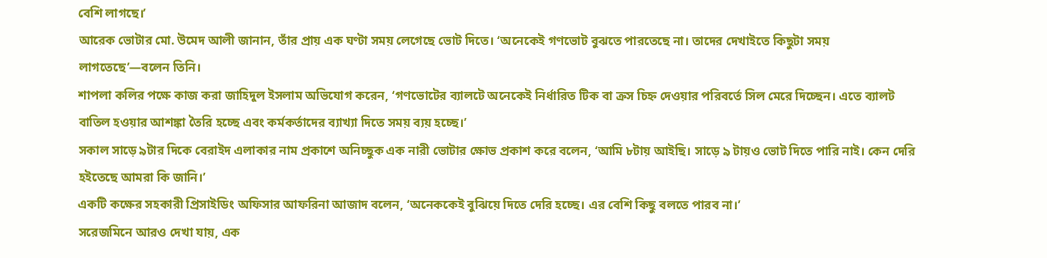বেশি লাগছে।’
আরেক ভোটার মো. উমেদ আলী জানান, তাঁর প্রায় এক ঘণ্টা সময় লেগেছে ভোট দিতে। ‘অনেকেই গণভোট বুঝতে পারতেছে না। তাদের দেখাইতে কিছুটা সময় লাগতেছে’—বলেন তিনি।
শাপলা কলির পক্ষে কাজ করা জাহিদুল ইসলাম অভিযোগ করেন, ‘গণভোটের ব্যালটে অনেকেই নির্ধারিত টিক বা ক্রস চিহ্ন দেওয়ার পরিবর্তে সিল মেরে দিচ্ছেন। এতে ব্যালট বাতিল হওয়ার আশঙ্কা তৈরি হচ্ছে এবং কর্মকর্তাদের ব্যাখ্যা দিতে সময় ব্যয় হচ্ছে।’
সকাল সাড়ে ৯টার দিকে বেরাইদ এলাকার নাম প্রকাশে অনিচ্ছুক এক নারী ভোটার ক্ষোভ প্রকাশ করে বলেন, ‘আমি ৮টায় আইছি। সাড়ে ৯ টায়ও ভোট দিতে পারি নাই। কেন দেরি হইতেছে আমরা কি জানি।’
একটি কক্ষের সহকারী প্রিসাইডিং অফিসার আফরিনা আজাদ বলেন, ‘অনেককেই বুঝিয়ে দিতে দেরি হচ্ছে। এর বেশি কিছু বলতে পারব না।’
সরেজমিনে আরও দেখা যায়, এক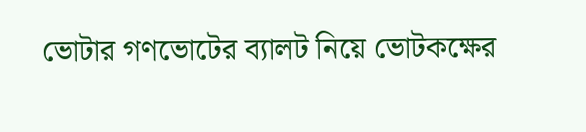ভোটার গণভোটের ব্যালট নিয়ে ভোটকক্ষের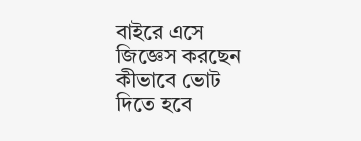বাইরে এসে জিজ্ঞেস করছেন কীভাবে ভোট দিতে হবে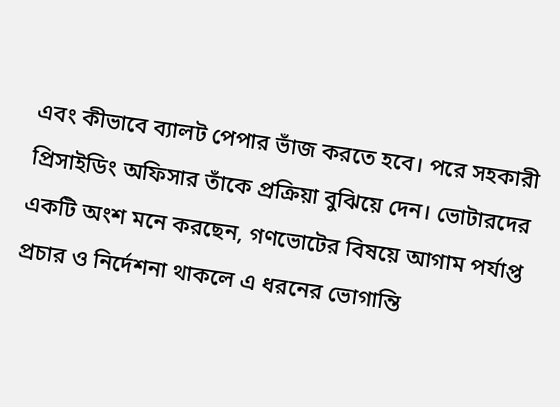এবং কীভাবে ব্যালট পেপার ভাঁজ করতে হবে। পরে সহকারী প্রিসাইডিং অফিসার তাঁকে প্রক্রিয়া বুঝিয়ে দেন। ভোটারদের একটি অংশ মনে করছেন, গণভোটের বিষয়ে আগাম পর্যাপ্ত প্রচার ও নির্দেশনা থাকলে এ ধরনের ভোগান্তি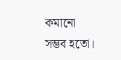কমানো সম্ভব হতো।